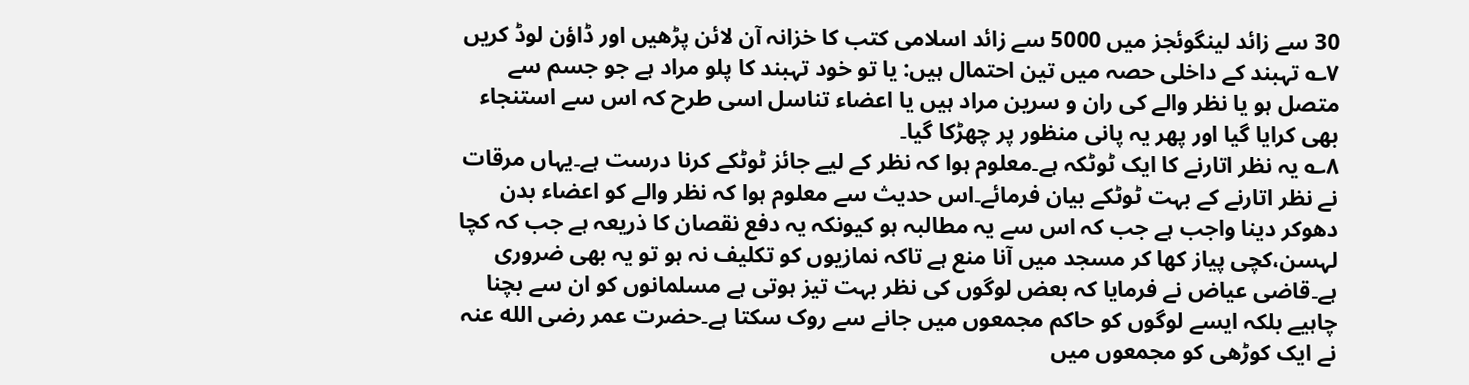30 سے زائد لینگوئجز میں 5000 سے زائد اسلامی کتب کا خزانہ آن لائن پڑھیں اور ڈاؤن لوڈ کریں
۷؎ تہبند کے داخلی حصہ میں تین احتمال ہیں: یا تو خود تہبند کا پلو مراد ہے جو جسم سے متصل ہو یا نظر والے کی ران و سرین مراد ہیں یا اعضاء تناسل اسی طرح کہ اس سے استنجاء بھی کرایا گیا اور پھر یہ پانی منظور پر چھڑکا گیا۔
۸؎ یہ نظر اتارنے کا ایک ٹوٹکہ ہے۔معلوم ہوا کہ نظر کے لیے جائز ٹوٹکے کرنا درست ہے۔یہاں مرقات نے نظر اتارنے کے بہت ٹوٹکے بیان فرمائے۔اس حدیث سے معلوم ہوا کہ نظر والے کو اعضاء بدن دھوکر دینا واجب ہے جب کہ اس سے یہ مطالبہ ہو کیونکہ یہ دفع نقصان کا ذریعہ ہے جب کہ کچا لہسن،کچی پیاز کھا کر مسجد میں آنا منع ہے تاکہ نمازیوں کو تکلیف نہ ہو تو یہ بھی ضروری ہے۔قاضی عیاض نے فرمایا کہ بعض لوگوں کی نظر بہت تیز ہوتی ہے مسلمانوں کو ان سے بچنا چاہیے بلکہ ایسے لوگوں کو حاکم مجمعوں میں جانے سے روک سکتا ہے۔حضرت عمر رضی الله عنہ نے ایک کوڑھی کو مجمعوں میں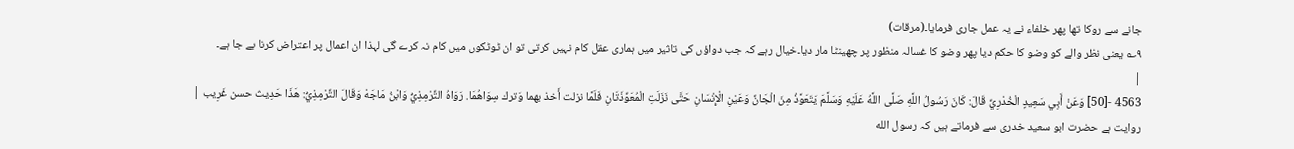جانے سے روکا تھا پھر خلفاء نے یہ عمل جاری فرمایا۔(مرقات)
۹؎ یعنی نظر والے کو وضو کا حکم دیا پھر وضو کا غسالہ منظور پر چھینٹا مار دیا۔خیال رہے کہ جب دواؤں کی تاثیر میں ہماری عقل کام نہیں کرتی تو ان ٹوٹکوں میں کام نہ کرے گی لہذا ان اعمال پر اعتراض کرنا بے جا ہے۔
|
4563 -[50] وَعَنْ أَبِي سَعِيدٍ الْخُدْرِيِّ قَالَ: كَانَ رَسُولُ اللَّهِ صَلَّى اللَّهُ عَلَيْهِ وَسَلَّمَ يَتَعَوَّذُ مِنَ الْجَانِّ وَعَيْنِ الْإِنْسَانِ حَتَّى نَزَلَتِ الْمُعَوِّذَتَانِ فَلَمَّا نزلت أَخذ بهما وَترك سِوَاهُمَا. رَوَاهُ التِّرْمِذِيُّ وَابْنُ مَاجَهْ وَقَالَ التِّرْمِذِيُّ: هَذَا حَدِيث حسن غَرِيب |
روایت ہے حضرت ابو سعید خدری سے فرماتے ہیں کہ رسول الله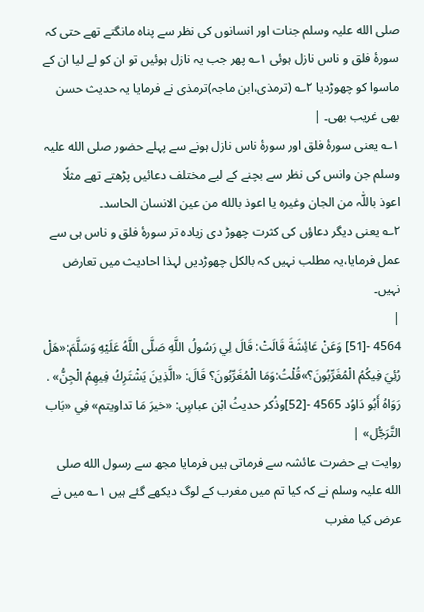صلی الله علیہ وسلم جنات اور انسانوں کی نظر سے پناہ مانگتے تھے حتی کہ سورۂ فلق و ناس نازل ہوئی ۱؎ پھر جب یہ نازل ہوئیں تو ان کو لے لیا ان کے ماسوا کو چھوڑدیا ۲؎ (ترمذی،ابن ماجہ)ترمذی نے فرمایا یہ حدیث حسن بھی غریب بھی۔ |
۱؎ یعنی سورۂ فلق اور سورۂ ناس نازل ہونے سے پہلے حضور صلی الله علیہ وسلم جن وانس کی نظر سے بچنے کے لیے مختلف دعائیں پڑھتے تھے مثلًا اعوذ باللّٰہ من الجان وغیرہ یا اعوذ بالله من عین الانسان الحاسد۔
۲؎ یعنی دیگر دعاؤں کی کثرت چھوڑ دی زیادہ تر سورۂ فلق و ناس ہی سے عمل فرمایا،یہ مطلب نہیں کہ بالکل چھوڑدیں لہذا احادیث میں تعارض نہیں۔
|
4564 -[51] وَعَنْ عَائِشَةَ قَالَتْ: قَالَ لِي رَسُولُ اللَّهِ صَلَّى اللَّهُ عَلَيْهِ وَسَلَّمَ:«هَلْ رُئِيَ فِيكُمُ الْمُغَرِّبُونَ؟»قُلْتُ:وَمَا الْمُغَرِّبُونَ؟ قَالَ: «الَّذِينَ يَشْتَرِكُ فِيهِمُ الْجِنُّ» . رَوَاهُ أَبُو دَاوُد 4565 -[52]وذُكر حديثُ ابْن عباسٍ: «خيرَ مَا تداويتم» فِي «بَاب التَّرَجُّل» |
روایت ہے حضرت عائشہ سے فرماتی ہیں فرمایا مجھ سے رسول الله صلی الله علیہ وسلم نے کہ کیا تم میں مغرب کے لوگ دیکھے گئے ہیں ۱؎ میں نے عرض کیا مغرب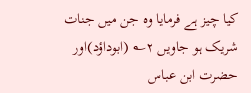کیا چیز ہے فرمایا وہ جن میں جنات شریک ہو جاویں ۲؎ (ابوداؤد)اور حضرت ابن عباس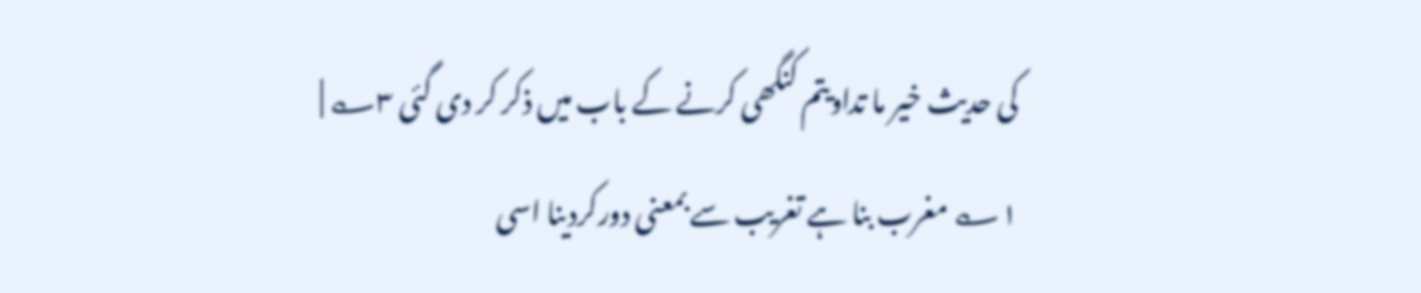کی حدیث خیر ما تداویتم کنگھی کرنے کے باب میں ذکر کر دی گئی ۳؎ |
۱؎ مغرب بنا ہے تغریب سے بمعنی دورکردینا اسی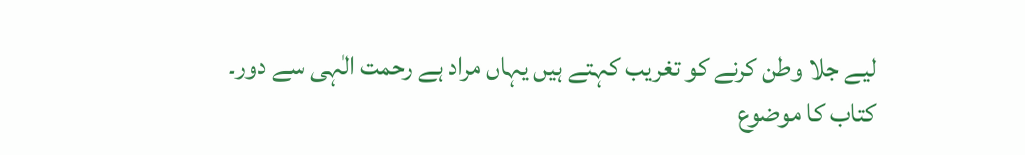لیے جلا وطن کرنے کو تغریب کہتے ہیں یہاں مراد ہے رحمت الٰہی سے دور۔
کتاب کا موضوع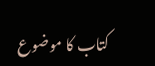کتاب کا موضوع